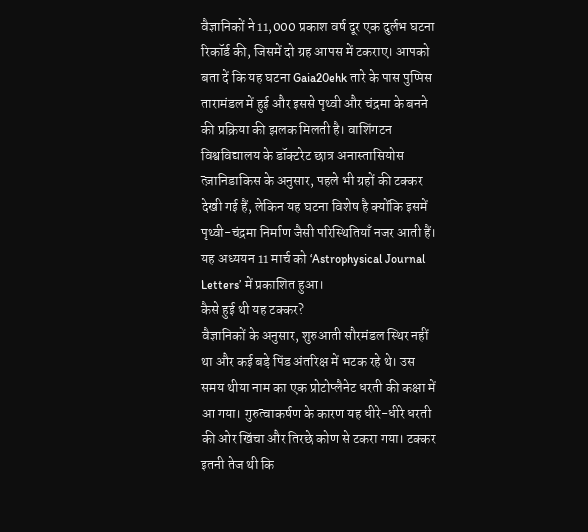वैज्ञानिकों ने 11,000 प्रकाश वर्ष दूर एक दुर्लभ घटना रिकॉर्ड की, जिसमें दो ग्रह आपस में टकराए। आपको बता दें कि यह घटना Gaia20ehk तारे के पास पुप्पिस तारामंडल में हुई और इससे पृथ्वी और चंद्रमा के बनने की प्रक्रिया की झलक मिलती है। वाशिंगटन विश्वविद्यालय के डॉक्टरेट छात्र अनास्तासियोस त्ज़ानिडाकिस के अनुसार, पहले भी ग्रहों की टक्कर देखी गई हैं, लेकिन यह घटना विशेष है क्योंकि इसमें पृथ्वी-चंद्रमा निर्माण जैसी परिस्थितियाँ नजर आती हैं। यह अध्ययन 11 मार्च को ‘Astrophysical Journal Letters’ में प्रकाशित हुआ।
कैसे हुई थी यह टक्कर?
वैज्ञानिकों के अनुसार, शुरुआती सौरमंडल स्थिर नहीं था और कई बड़े पिंड अंतरिक्ष में भटक रहे थे। उस समय थीया नाम का एक प्रोटोप्लैनेट धरती की कक्षा में आ गया। गुरुत्वाकर्षण के कारण यह धीरे-धीरे धरती की ओर खिंचा और तिरछे कोण से टकरा गया। टक्कर इतनी तेज थी कि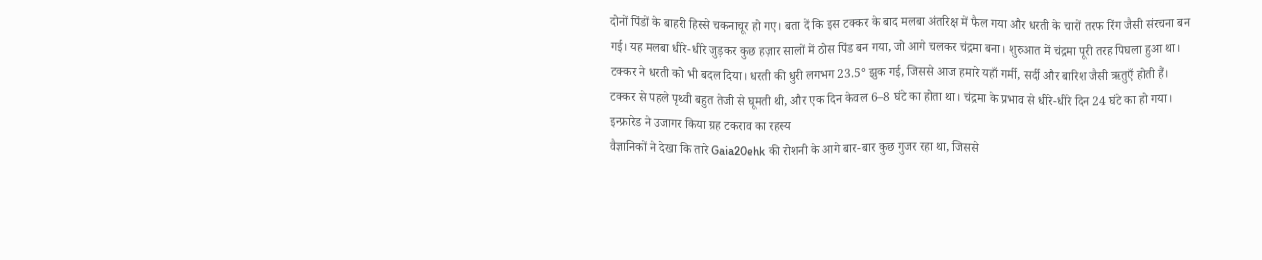दोनों पिंडों के बाहरी हिस्से चकनाचूर हो गए। बता दें कि इस टक्कर के बाद मलबा अंतरिक्ष में फैल गया और धरती के चारों तरफ रिंग जैसी संरचना बन गई। यह मलबा धीरे-धीरे जुड़कर कुछ हज़ार सालों में ठोस पिंड बन गया, जो आगे चलकर चंद्रमा बना। शुरुआत में चंद्रमा पूरी तरह पिघला हुआ था।
टक्कर ने धरती को भी बदल दिया। धरती की धुरी लगभग 23.5° झुक गई, जिससे आज हमारे यहाँ गर्मी, सर्दी और बारिश जैसी ऋतुएँ होती हैं। टक्कर से पहले पृथ्वी बहुत तेजी से घूमती थी, और एक दिन केवल 6–8 घंटे का होता था। चंद्रमा के प्रभाव से धीरे-धीरे दिन 24 घंटे का हो गया।
इन्फ्रारेड ने उजागर किया ग्रह टकराव का रहस्य
वैज्ञानिकों ने देखा कि तारे Gaia20ehk की रोशनी के आगे बार-बार कुछ गुजर रहा था, जिससे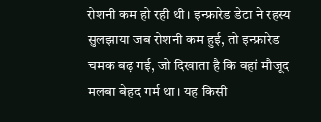रोशनी कम हो रही थी। इन्फ्रारेड डेटा ने रहस्य सुलझाया जब रोशनी कम हुई, तो इन्फ्रारेड चमक बढ़ गई, जो दिखाता है कि वहां मौजूद मलबा बेहद गर्म था। यह किसी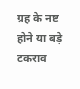ग्रह के नष्ट होने या बड़े टकराव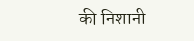की निशानी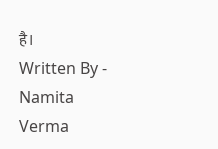है।
Written By - Namita Verma